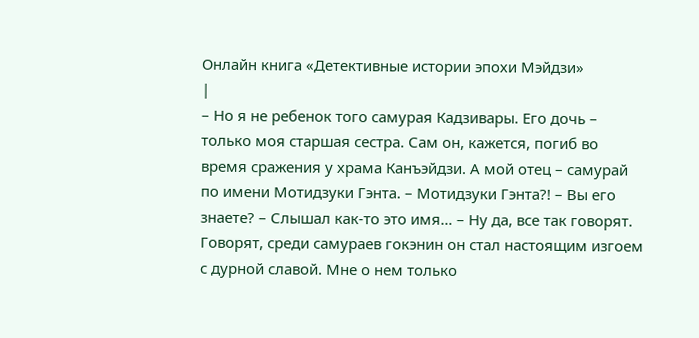Онлайн книга «Детективные истории эпохи Мэйдзи»
|
– Но я не ребенок того самурая Кадзивары. Его дочь – только моя старшая сестра. Сам он, кажется, погиб во время сражения у храма Канъэйдзи. А мой отец – самурай по имени Мотидзуки Гэнта. – Мотидзуки Гэнта?! – Вы его знаете? – Слышал как-то это имя… – Ну да, все так говорят. Говорят, среди самураев гокэнин он стал настоящим изгоем с дурной славой. Мне о нем только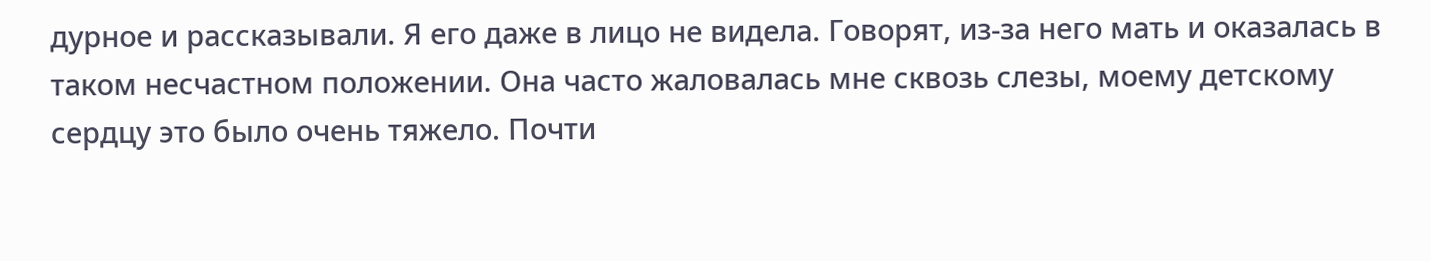дурное и рассказывали. Я его даже в лицо не видела. Говорят, из-за него мать и оказалась в таком несчастном положении. Она часто жаловалась мне сквозь слезы, моему детскому сердцу это было очень тяжело. Почти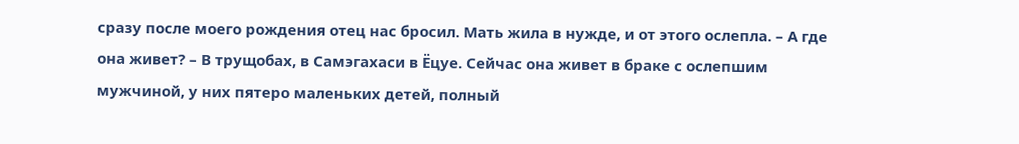сразу после моего рождения отец нас бросил. Мать жила в нужде, и от этого ослепла. – А где она живет? – В трущобах, в Самэгахаси в Ёцуе. Сейчас она живет в браке с ослепшим мужчиной, у них пятеро маленьких детей, полный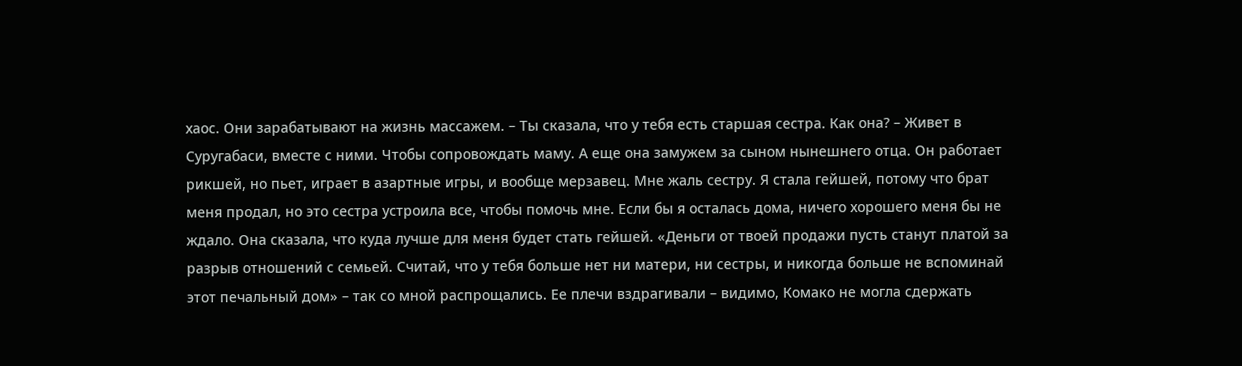хаос. Они зарабатывают на жизнь массажем. – Ты сказала, что у тебя есть старшая сестра. Как она? – Живет в Суругабаси, вместе с ними. Чтобы сопровождать маму. А еще она замужем за сыном нынешнего отца. Он работает рикшей, но пьет, играет в азартные игры, и вообще мерзавец. Мне жаль сестру. Я стала гейшей, потому что брат меня продал, но это сестра устроила все, чтобы помочь мне. Если бы я осталась дома, ничего хорошего меня бы не ждало. Она сказала, что куда лучше для меня будет стать гейшей. «Деньги от твоей продажи пусть станут платой за разрыв отношений с семьей. Считай, что у тебя больше нет ни матери, ни сестры, и никогда больше не вспоминай этот печальный дом» – так со мной распрощались. Ее плечи вздрагивали – видимо, Комако не могла сдержать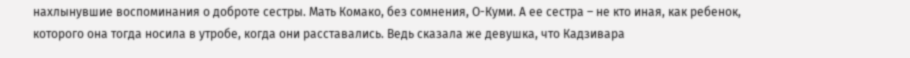нахлынувшие воспоминания о доброте сестры. Мать Комако, без сомнения, О-Куми. А ее сестра – не кто иная, как ребенок, которого она тогда носила в утробе, когда они расставались. Ведь сказала же девушка, что Кадзивара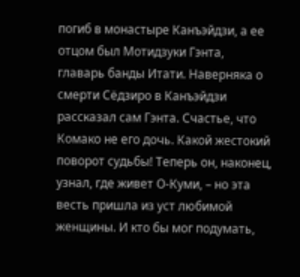погиб в монастыре Канъэйдзи, а ее отцом был Мотидзуки Гэнта, главарь банды Итати. Наверняка о смерти Сёдзиро в Канъэйдзи рассказал сам Гэнта. Счастье, что Комако не его дочь. Какой жестокий поворот судьбы! Теперь он, наконец, узнал, где живет О-Куми, – но эта весть пришла из уст любимой женщины. И кто бы мог подумать,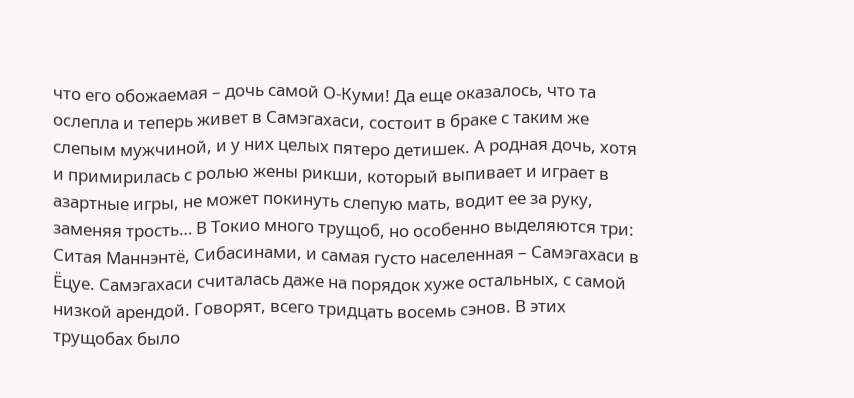что его обожаемая – дочь самой О-Куми! Да еще оказалось, что та ослепла и теперь живет в Самэгахаси, состоит в браке с таким же слепым мужчиной, и у них целых пятеро детишек. А родная дочь, хотя и примирилась с ролью жены рикши, который выпивает и играет в азартные игры, не может покинуть слепую мать, водит ее за руку, заменяя трость… В Токио много трущоб, но особенно выделяются три: Ситая Маннэнтё, Сибасинами, и самая густо населенная – Самэгахаси в Ёцуе. Самэгахаси считалась даже на порядок хуже остальных, с самой низкой арендой. Говорят, всего тридцать восемь сэнов. В этих трущобах было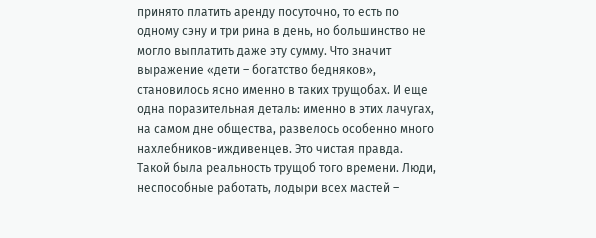принято платить аренду посуточно, то есть по одному сэну и три рина в день, но большинство не могло выплатить даже эту сумму. Что значит выражение «дети – богатство бедняков», становилось ясно именно в таких трущобах. И еще одна поразительная деталь: именно в этих лачугах, на самом дне общества, развелось особенно много нахлебников-иждивенцев. Это чистая правда. Такой была реальность трущоб того времени. Люди, неспособные работать, лодыри всех мастей –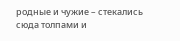родные и чужие – стекались сюда толпами и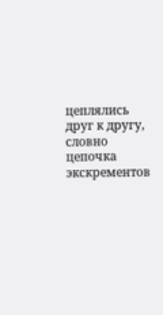цеплялись друг к другу, словно цепочка экскрементов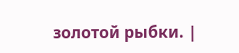золотой рыбки. |